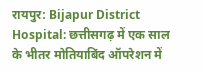रायपुर: Bijapur District Hospital: छत्तीसगढ़ में एक साल के भीतर मोतियाबिंद ऑपरेशन में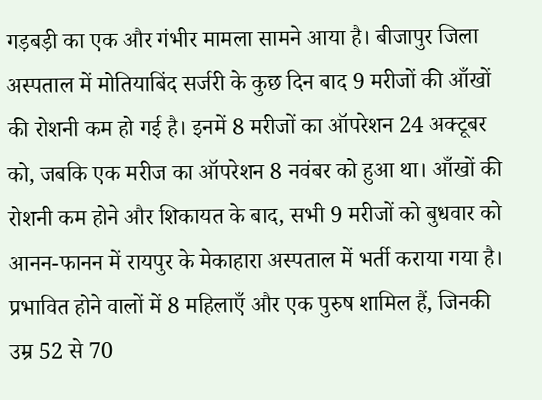गड़बड़ी का एक और गंभीर मामला सामने आया है। बीजापुर जिला अस्पताल में मोतियाबिंद सर्जरी के कुछ दिन बाद 9 मरीजों की आँखों की रोशनी कम हो गई है। इनमें 8 मरीजों का ऑपरेशन 24 अक्टूबर को, जबकि एक मरीज का ऑपरेशन 8 नवंबर को हुआ था। आँखों की रोशनी कम होने और शिकायत के बाद, सभी 9 मरीजों को बुधवार को आनन-फानन में रायपुर के मेकाहारा अस्पताल में भर्ती कराया गया है। प्रभावित होने वालों में 8 महिलाएँ और एक पुरुष शामिल हैं, जिनकी उम्र 52 से 70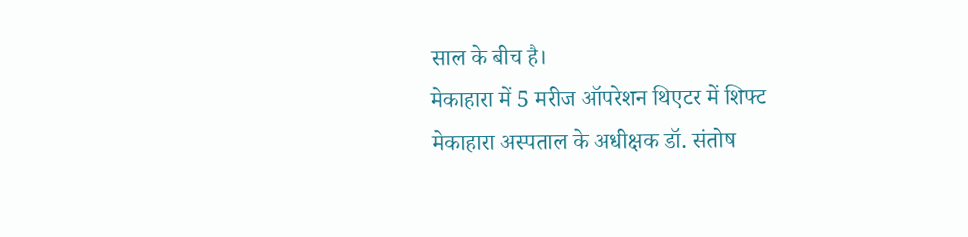साल के बीच है।
मेकाहारा में 5 मरीज ऑपरेशन थिएटर में शिफ्ट
मेकाहारा अस्पताल के अधीक्षक डॉ. संतोष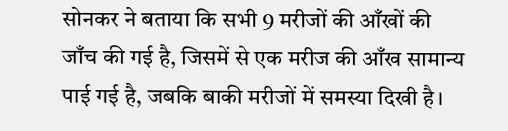सोनकर ने बताया कि सभी 9 मरीजों की आँखों की जाँच की गई है, जिसमें से एक मरीज की आँख सामान्य पाई गई है, जबकि बाकी मरीजों में समस्या दिखी है।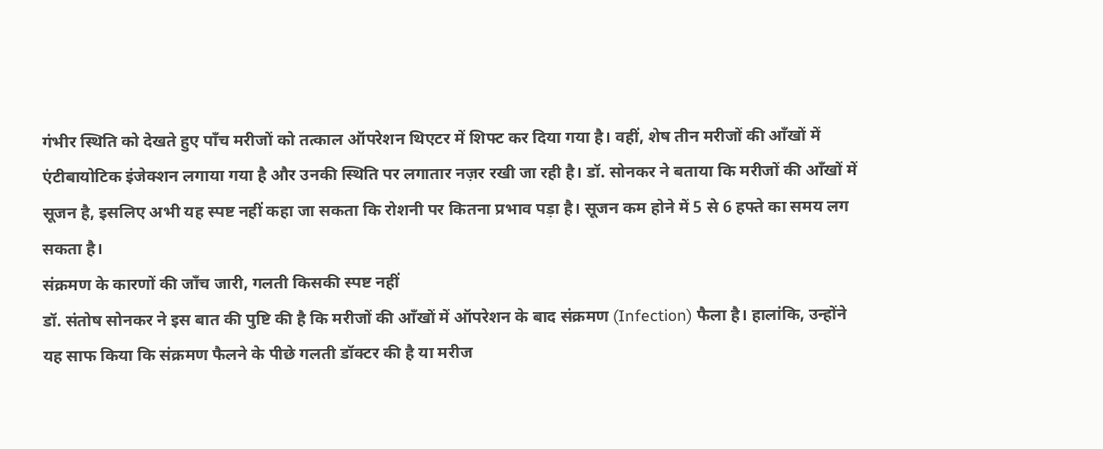गंभीर स्थिति को देखते हुए पाँच मरीजों को तत्काल ऑपरेशन थिएटर में शिफ्ट कर दिया गया है। वहीं, शेष तीन मरीजों की आँखों में एंटीबायोटिक इंजेक्शन लगाया गया है और उनकी स्थिति पर लगातार नज़र रखी जा रही है। डॉ. सोनकर ने बताया कि मरीजों की आँखों में सूजन है, इसलिए अभी यह स्पष्ट नहीं कहा जा सकता कि रोशनी पर कितना प्रभाव पड़ा है। सूजन कम होने में 5 से 6 हफ्ते का समय लग सकता है।
संक्रमण के कारणों की जाँच जारी, गलती किसकी स्पष्ट नहीं
डॉ. संतोष सोनकर ने इस बात की पुष्टि की है कि मरीजों की आँखों में ऑपरेशन के बाद संक्रमण (Infection) फैला है। हालांकि, उन्होंने यह साफ किया कि संक्रमण फैलने के पीछे गलती डॉक्टर की है या मरीज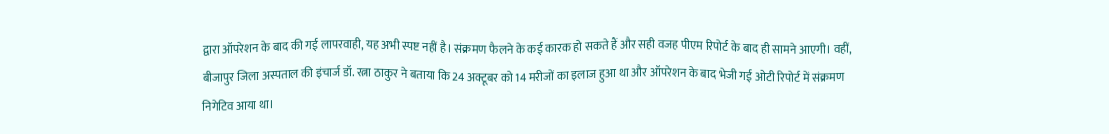द्वारा ऑपरेशन के बाद की गई लापरवाही, यह अभी स्पष्ट नहीं है। संक्रमण फैलने के कई कारक हो सकते हैं और सही वजह पीएम रिपोर्ट के बाद ही सामने आएगी। वहीं, बीजापुर जिला अस्पताल की इंचार्ज डॉ. रत्ना ठाकुर ने बताया कि 24 अक्टूबर को 14 मरीजों का इलाज हुआ था और ऑपरेशन के बाद भेजी गई ओटी रिपोर्ट में संक्रमण निगेटिव आया था।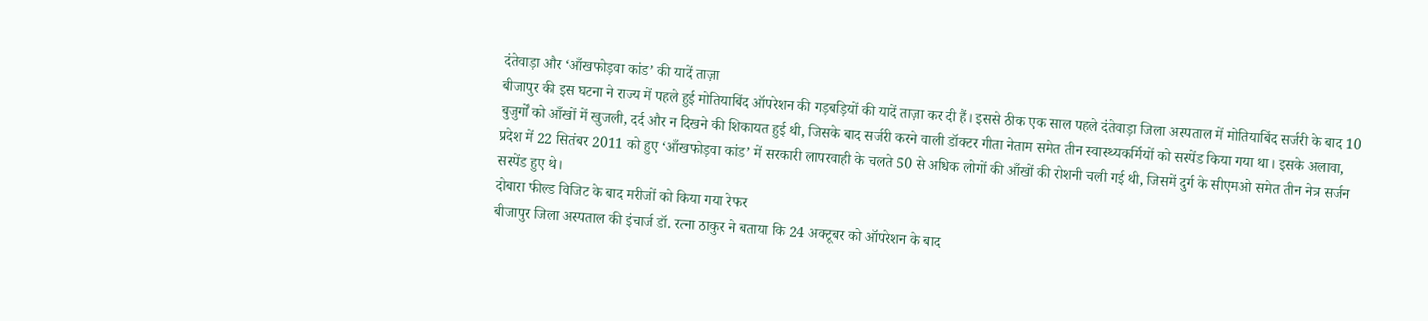दंतेवाड़ा और ‘आँखफोड़वा कांड’ की यादें ताज़ा
बीजापुर की इस घटना ने राज्य में पहले हुई मोतियाबिंद ऑपरेशन की गड़बड़ियों की यादें ताज़ा कर दी हैं। इससे ठीक एक साल पहले दंतेवाड़ा जिला अस्पताल में मोतियाबिंद सर्जरी के बाद 10 बुजुर्गों को आँखों में खुजली, दर्द और न दिखने की शिकायत हुई थी, जिसके बाद सर्जरी करने वाली डॉक्टर गीता नेताम समेत तीन स्वास्थ्यकर्मियों को सस्पेंड किया गया था। इसके अलावा, प्रदेश में 22 सितंबर 2011 को हुए ‘आँखफोड़वा कांड’ में सरकारी लापरवाही के चलते 50 से अधिक लोगों की आँखों की रोशनी चली गई थी, जिसमें दुर्ग के सीएमओ समेत तीन नेत्र सर्जन सस्पेंड हुए थे।
दोबारा फील्ड विजिट के बाद मरीजों को किया गया रेफर
बीजापुर जिला अस्पताल की इंचार्ज डॉ. रत्ना ठाकुर ने बताया कि 24 अक्टूबर को ऑपरेशन के बाद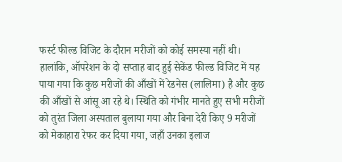फर्स्ट फील्ड विजिट के दौरान मरीजों को कोई समस्या नहीं थी। हालांकि, ऑपरेशन के दो सप्ताह बाद हुई सेकेंड फील्ड विजिट में यह पाया गया कि कुछ मरीजों की आँखों में रेडनेस (लालिमा) है और कुछ की आँखों से आंसू आ रहे थे। स्थिति को गंभीर मानते हुए सभी मरीजों को तुरंत जिला अस्पताल बुलाया गया और बिना देरी किए 9 मरीजों को मेकाहारा रेफर कर दिया गया, जहाँ उनका इलाज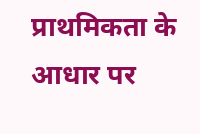प्राथमिकता के आधार पर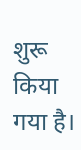शुरू किया गया है।